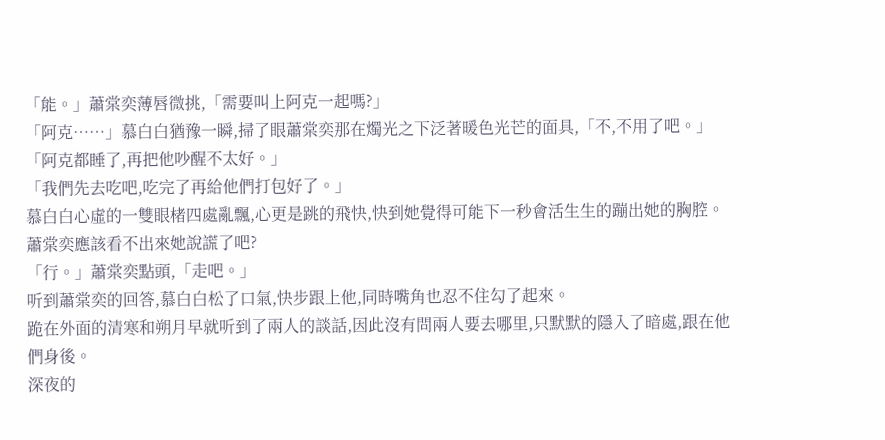「能。」蕭棠奕薄唇微挑,「需要叫上阿克一起嗎?」
「阿克……」慕白白猶豫一瞬,掃了眼蕭棠奕那在燭光之下泛著暖色光芒的面具,「不,不用了吧。」
「阿克都睡了,再把他吵醒不太好。」
「我們先去吃吧,吃完了再給他們打包好了。」
慕白白心虛的一雙眼楮四處亂飄,心更是跳的飛快,快到她覺得可能下一秒會活生生的蹦出她的胸腔。
蕭棠奕應該看不出來她說謊了吧?
「行。」蕭棠奕點頭,「走吧。」
听到蕭棠奕的回答,慕白白松了口氣,快步跟上他,同時嘴角也忍不住勾了起來。
跪在外面的清寒和朔月早就听到了兩人的談話,因此沒有問兩人要去哪里,只默默的隱入了暗處,跟在他們身後。
深夜的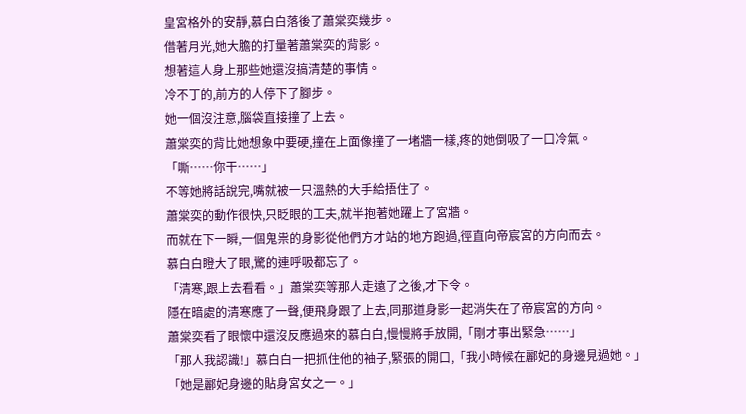皇宮格外的安靜,慕白白落後了蕭棠奕幾步。
借著月光,她大膽的打量著蕭棠奕的背影。
想著這人身上那些她還沒搞清楚的事情。
冷不丁的,前方的人停下了腳步。
她一個沒注意,腦袋直接撞了上去。
蕭棠奕的背比她想象中要硬,撞在上面像撞了一堵牆一樣,疼的她倒吸了一口冷氣。
「嘶……你干……」
不等她將話說完,嘴就被一只溫熱的大手給捂住了。
蕭棠奕的動作很快,只眨眼的工夫,就半抱著她躍上了宮牆。
而就在下一瞬,一個鬼祟的身影從他們方才站的地方跑過,徑直向帝宸宮的方向而去。
慕白白瞪大了眼,驚的連呼吸都忘了。
「清寒,跟上去看看。」蕭棠奕等那人走遠了之後,才下令。
隱在暗處的清寒應了一聲,便飛身跟了上去,同那道身影一起消失在了帝宸宮的方向。
蕭棠奕看了眼懷中還沒反應過來的慕白白,慢慢將手放開,「剛才事出緊急……」
「那人我認識!」慕白白一把抓住他的袖子,緊張的開口,「我小時候在酈妃的身邊見過她。」
「她是酈妃身邊的貼身宮女之一。」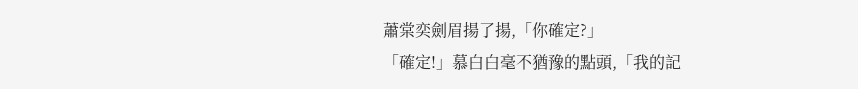蕭棠奕劍眉揚了揚,「你確定?」
「確定!」慕白白毫不猶豫的點頭,「我的記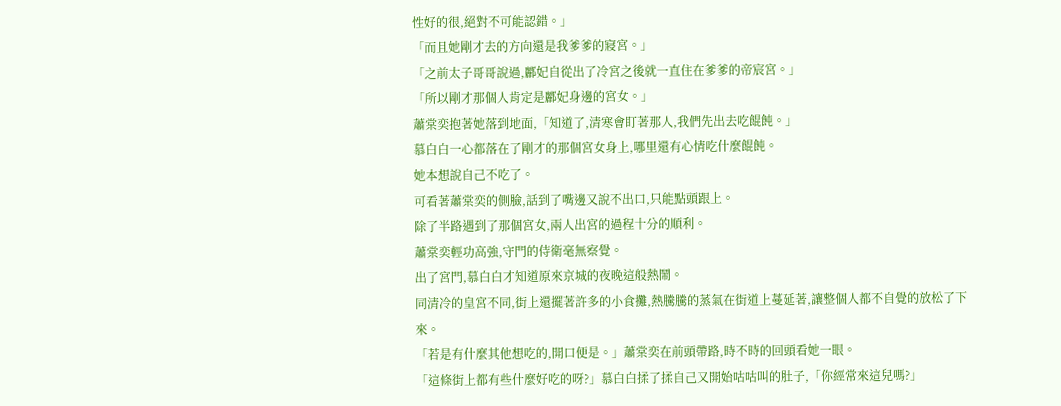性好的很,絕對不可能認錯。」
「而且她剛才去的方向還是我爹爹的寢宮。」
「之前太子哥哥說過,酈妃自從出了冷宮之後就一直住在爹爹的帝宸宮。」
「所以剛才那個人肯定是酈妃身邊的宮女。」
蕭棠奕抱著她落到地面,「知道了,清寒會盯著那人,我們先出去吃餛飩。」
慕白白一心都落在了剛才的那個宮女身上,哪里還有心情吃什麼餛飩。
她本想說自己不吃了。
可看著蕭棠奕的側臉,話到了嘴邊又說不出口,只能點頭跟上。
除了半路遇到了那個宮女,兩人出宮的過程十分的順利。
蕭棠奕輕功高強,守門的侍衛毫無察覺。
出了宮門,慕白白才知道原來京城的夜晚這般熱鬧。
同清冷的皇宮不同,街上還擺著許多的小食攤,熱騰騰的蒸氣在街道上蔓延著,讓整個人都不自覺的放松了下來。
「若是有什麼其他想吃的,開口便是。」蕭棠奕在前頭帶路,時不時的回頭看她一眼。
「這條街上都有些什麼好吃的呀?」慕白白揉了揉自己又開始咕咕叫的肚子,「你經常來這兒嗎?」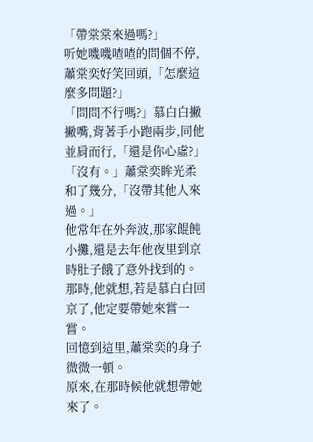「帶棠棠來過嗎?」
听她嘰嘰喳喳的問個不停,蕭棠奕好笑回頭,「怎麼這麼多問題?」
「問問不行嗎?」慕白白撇撇嘴,背著手小跑兩步,同他並肩而行,「還是你心虛?」
「沒有。」蕭棠奕眸光柔和了幾分,「沒帶其他人來過。」
他常年在外奔波,那家餛飩小攤,還是去年他夜里到京時肚子餓了意外找到的。
那時,他就想,若是慕白白回京了,他定要帶她來嘗一嘗。
回憶到這里,蕭棠奕的身子微微一頓。
原來,在那時候他就想帶她來了。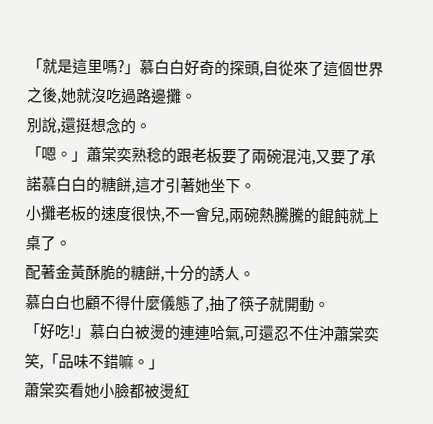「就是這里嗎?」慕白白好奇的探頭,自從來了這個世界之後,她就沒吃過路邊攤。
別說,還挺想念的。
「嗯。」蕭棠奕熟稔的跟老板要了兩碗混沌,又要了承諾慕白白的糖餅,這才引著她坐下。
小攤老板的速度很快,不一會兒,兩碗熱騰騰的餛飩就上桌了。
配著金黃酥脆的糖餅,十分的誘人。
慕白白也顧不得什麼儀態了,抽了筷子就開動。
「好吃!」慕白白被燙的連連哈氣,可還忍不住沖蕭棠奕笑,「品味不錯嘛。」
蕭棠奕看她小臉都被燙紅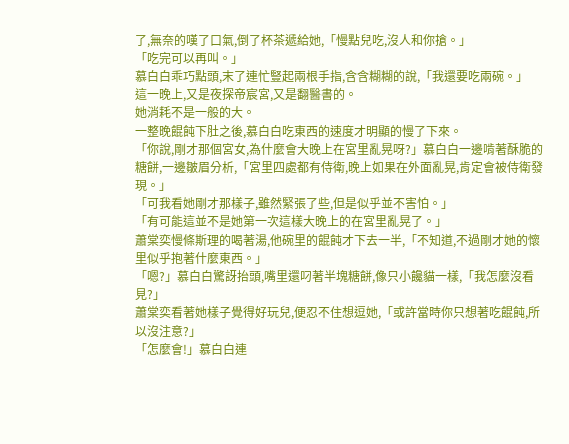了,無奈的嘆了口氣,倒了杯茶遞給她,「慢點兒吃,沒人和你搶。」
「吃完可以再叫。」
慕白白乖巧點頭,末了連忙豎起兩根手指,含含糊糊的說,「我還要吃兩碗。」
這一晚上,又是夜探帝宸宮,又是翻醫書的。
她消耗不是一般的大。
一整晚餛飩下肚之後,慕白白吃東西的速度才明顯的慢了下來。
「你說,剛才那個宮女,為什麼會大晚上在宮里亂晃呀?」慕白白一邊啃著酥脆的糖餅,一邊皺眉分析,「宮里四處都有侍衛,晚上如果在外面亂晃,肯定會被侍衛發現。」
「可我看她剛才那樣子,雖然緊張了些,但是似乎並不害怕。」
「有可能這並不是她第一次這樣大晚上的在宮里亂晃了。」
蕭棠奕慢條斯理的喝著湯,他碗里的餛飩才下去一半,「不知道,不過剛才她的懷里似乎抱著什麼東西。」
「嗯?」慕白白驚訝抬頭,嘴里還叼著半塊糖餅,像只小饞貓一樣,「我怎麼沒看見?」
蕭棠奕看著她樣子覺得好玩兒,便忍不住想逗她,「或許當時你只想著吃餛飩,所以沒注意?」
「怎麼會!」慕白白連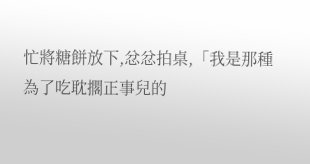忙將糖餅放下,忿忿拍桌,「我是那種為了吃耽擱正事兒的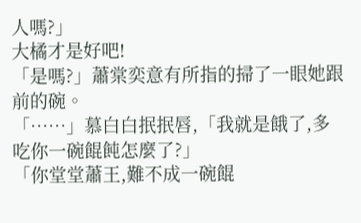人嗎?」
大橘才是好吧!
「是嗎?」蕭棠奕意有所指的掃了一眼她跟前的碗。
「……」慕白白抿抿唇,「我就是餓了,多吃你一碗餛飩怎麼了?」
「你堂堂蕭王,難不成一碗餛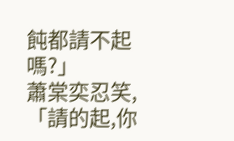飩都請不起嗎?」
蕭棠奕忍笑,「請的起,你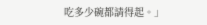吃多少碗都請得起。」